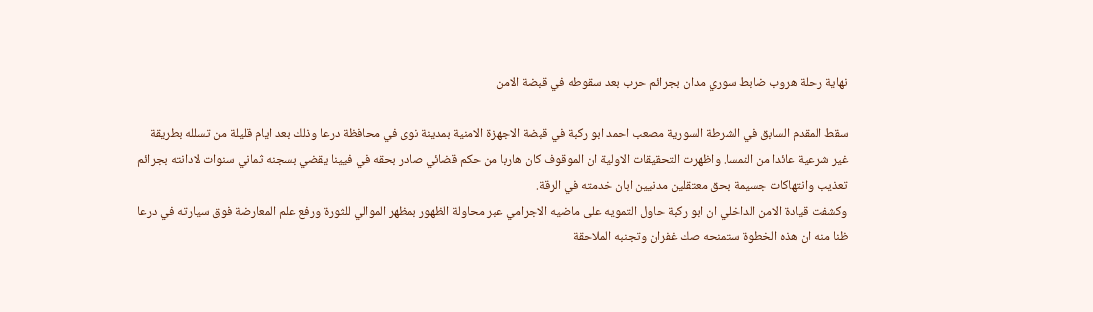نهاية رحلة هروب ضابط سوري مدان بجرائم حرب بعد سقوطه في قبضة الامن

سقط المقدم السابق في الشرطة السورية مصعب احمد ابو ركبة في قبضة الاجهزة الامنية بمدينة نوى في محافظة درعا وذلك بعد ايام قليلة من تسلله بطريقة غير شرعية عائدا من النمسا. واظهرت التحقيقات الاولية ان الموقوف كان هاربا من حكم قضائي صادر بحقه في فيينا يقضي بسجنه ثماني سنوات لادانته بجرائم تعذيب وانتهاكات جسيمة بحق معتقلين مدنيين ابان خدمته في الرقة.
وكشفت قيادة الامن الداخلي ان ابو ركبة حاول التمويه على ماضيه الاجرامي عبر محاولة الظهور بمظهر الموالي للثورة ورفع علم المعارضة فوق سيارته في درعا ظنا منه ان هذه الخطوة ستمنحه صك غفران وتجنبه الملاحقة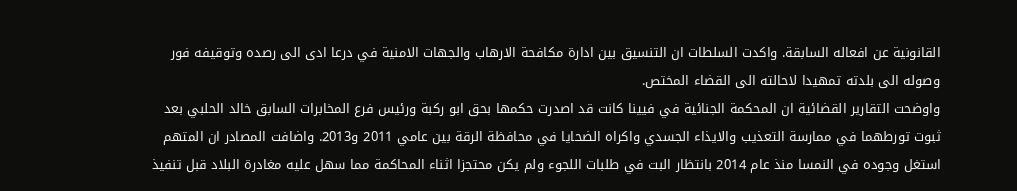القانونية عن افعاله السابقة. واكدت السلطات ان التنسيق بين ادارة مكافحة الارهاب والجهات الامنية في درعا ادى الى رصده وتوقيفه فور وصوله الى بلدته تمهيدا لاحالته الى القضاء المختص.
واوضحت التقارير القضائية ان المحكمة الجنائية في فيينا كانت قد اصدرت حكمها بحق ابو ركبة ورئيس فرع المخابرات السابق خالد الحلبي بعد ثبوت تورطهما في ممارسة التعذيب والايذاء الجسدي واكراه الضحايا في محافظة الرقة بين عامي 2011 و2013. واضافت المصادر ان المتهم استغل وجوده في النمسا منذ عام 2014 بانتظار البت في طلبات اللجوء ولم يكن محتجزا اثناء المحاكمة مما سهل عليه مغادرة البلاد قبل تنفيذ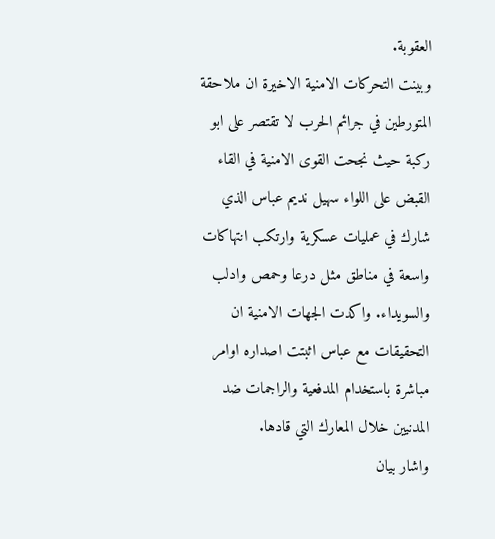العقوبة.
وبينت التحركات الامنية الاخيرة ان ملاحقة المتورطين في جرائم الحرب لا تقتصر على ابو ركبة حيث نجحت القوى الامنية في القاء القبض على اللواء سهيل نديم عباس الذي شارك في عمليات عسكرية وارتكب انتهاكات واسعة في مناطق مثل درعا وحمص وادلب والسويداء. واكدت الجهات الامنية ان التحقيقات مع عباس اثبتت اصداره اوامر مباشرة باستخدام المدفعية والراجمات ضد المدنيين خلال المعارك التي قادها.
واشار بيان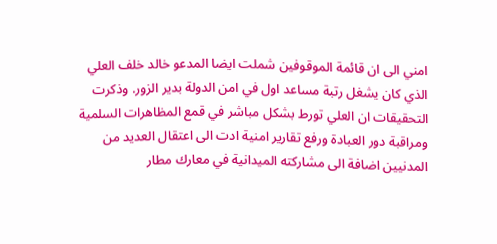امني الى ان قائمة الموقوفين شملت ايضا المدعو خالد خلف العلي الذي كان يشغل رتبة مساعد اول في امن الدولة بدير الزور. وذكرت التحقيقات ان العلي تورط بشكل مباشر في قمع المظاهرات السلمية ومراقبة دور العبادة ورفع تقارير امنية ادت الى اعتقال العديد من المدنيين اضافة الى مشاركته الميدانية في معارك مطار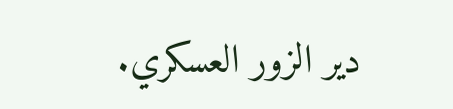دير الزور العسكري.